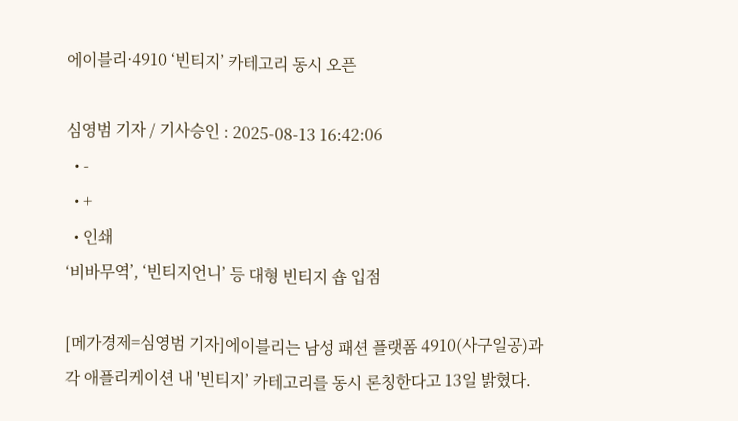에이블리·4910 ‘빈티지’ 카테고리 동시 오픈

심영범 기자 / 기사승인 : 2025-08-13 16:42:06
  • -
  • +
  • 인쇄
‘비바무역’, ‘빈티지언니’ 등 대형 빈티지 숍 입점

[메가경제=심영범 기자]에이블리는 남성 패션 플랫폼 4910(사구일공)과 각 애플리케이션 내 '빈티지’ 카테고리를 동시 론칭한다고 13일 밝혔다.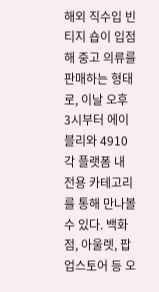해외 직수입 빈티지 숍이 입점해 중고 의류를 판매하는 형태로, 이날 오후 3시부터 에이블리와 4910 각 플랫폼 내 전용 카테고리를 통해 만나볼 수 있다. 백화점, 아울렛, 팝업스토어 등 오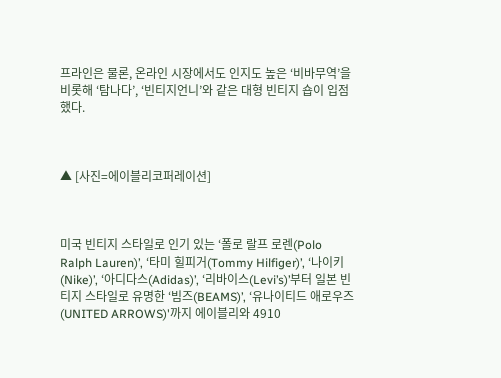프라인은 물론, 온라인 시장에서도 인지도 높은 ‘비바무역’을 비롯해 ‘탐나다’, ‘빈티지언니’와 같은 대형 빈티지 숍이 입점했다.



▲ [사진=에이블리코퍼레이션]



미국 빈티지 스타일로 인기 있는 ‘폴로 랄프 로렌(Polo Ralph Lauren)’, ‘타미 힐피거(Tommy Hilfiger)’, ‘나이키(Nike)’, ‘아디다스(Adidas)’, ‘리바이스(Levi’s)’부터 일본 빈티지 스타일로 유명한 ‘빔즈(BEAMS)’, ‘유나이티드 애로우즈(UNITED ARROWS)'까지 에이블리와 4910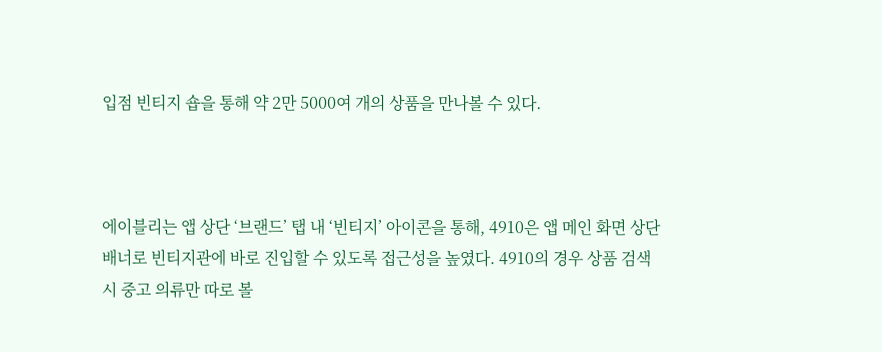입점 빈티지 숍을 통해 약 2만 5000여 개의 상품을 만나볼 수 있다.



에이블리는 앱 상단 ‘브랜드’ 탭 내 ‘빈티지’ 아이콘을 통해, 4910은 앱 메인 화면 상단 배너로 빈티지관에 바로 진입할 수 있도록 접근성을 높였다. 4910의 경우 상품 검색 시 중고 의류만 따로 볼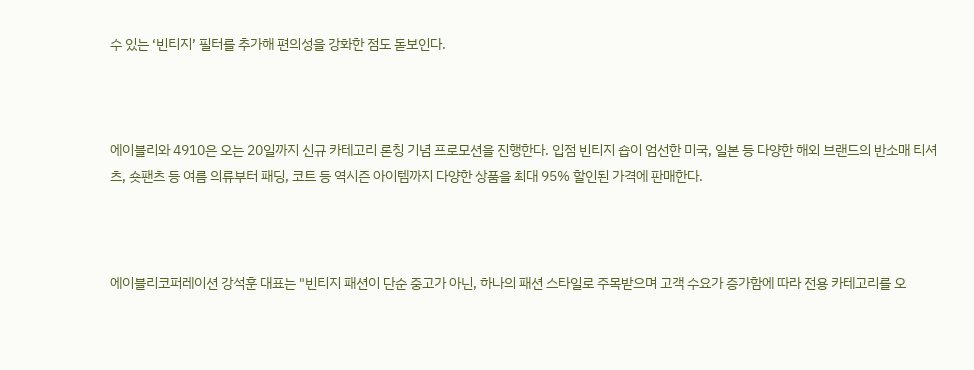수 있는 ‘빈티지’ 필터를 추가해 편의성을 강화한 점도 돋보인다.



에이블리와 4910은 오는 20일까지 신규 카테고리 론칭 기념 프로모션을 진행한다. 입점 빈티지 숍이 엄선한 미국, 일본 등 다양한 해외 브랜드의 반소매 티셔츠, 숏팬츠 등 여름 의류부터 패딩, 코트 등 역시즌 아이템까지 다양한 상품을 최대 95% 할인된 가격에 판매한다.



에이블리코퍼레이션 강석훈 대표는 "빈티지 패션이 단순 중고가 아닌, 하나의 패션 스타일로 주목받으며 고객 수요가 증가함에 따라 전용 카테고리를 오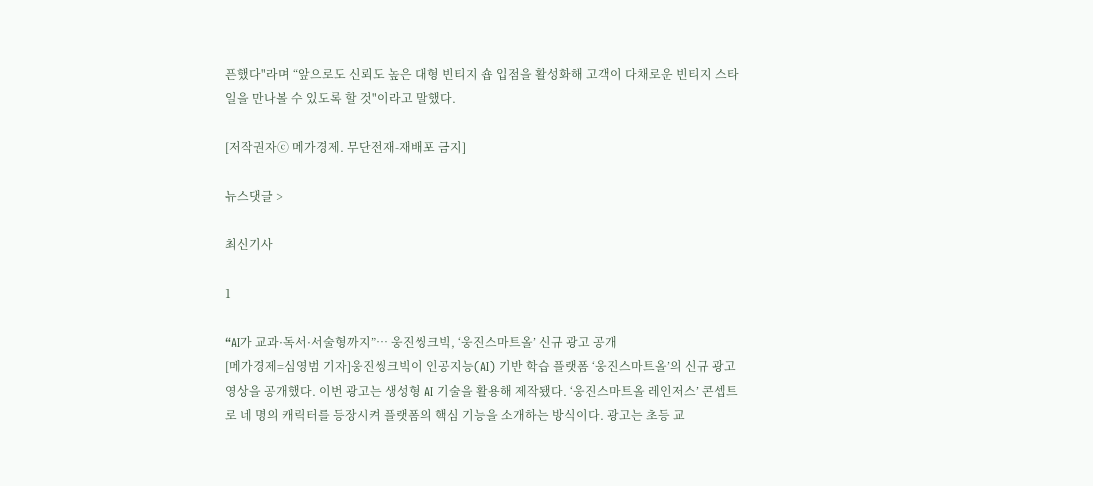픈했다"라며 “앞으로도 신뢰도 높은 대형 빈티지 숍 입점을 활성화해 고객이 다채로운 빈티지 스타일을 만나볼 수 있도록 할 것"이라고 말했다.

[저작권자ⓒ 메가경제. 무단전재-재배포 금지]

뉴스댓글 >

최신기사

1

“AI가 교과·독서·서술형까지”… 웅진씽크빅, ‘웅진스마트올’ 신규 광고 공개
[메가경제=심영범 기자]웅진씽크빅이 인공지능(AI) 기반 학습 플랫폼 ‘웅진스마트올’의 신규 광고 영상을 공개했다. 이번 광고는 생성형 AI 기술을 활용해 제작됐다. ‘웅진스마트올 레인저스’ 콘셉트로 네 명의 캐릭터를 등장시켜 플랫폼의 핵심 기능을 소개하는 방식이다. 광고는 초등 교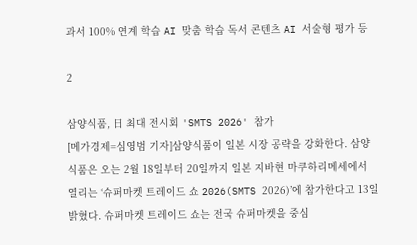과서 100% 연계 학습 AI 맞춤 학습 독서 콘텐츠 AI 서술형 평가 등

2

삼양식품, 日 최대 전시회 'SMTS 2026' 참가
[메가경제=심영범 기자]삼양식품이 일본 시장 공략을 강화한다. 삼양식품은 오는 2월 18일부터 20일까지 일본 지바현 마쿠하리메세에서 열리는 ‘슈퍼마켓 트레이드 쇼 2026(SMTS 2026)’에 참가한다고 13일 밝혔다. 슈퍼마켓 트레이드 쇼는 전국 슈퍼마켓을 중심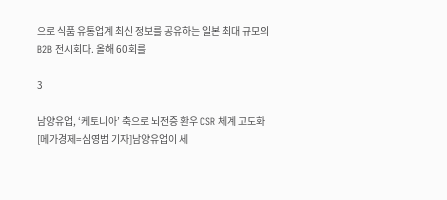으로 식품 유통업계 최신 정보를 공유하는 일본 최대 규모의 B2B 전시회다. 올해 60회를

3

남양유업, ‘케토니아’ 축으로 뇌전증 환우 CSR 체계 고도화
[메가경제=심영범 기자]남양유업이 세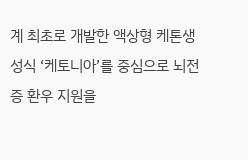계 최초로 개발한 액상형 케톤생성식 ‘케토니아’를 중심으로 뇌전증 환우 지원을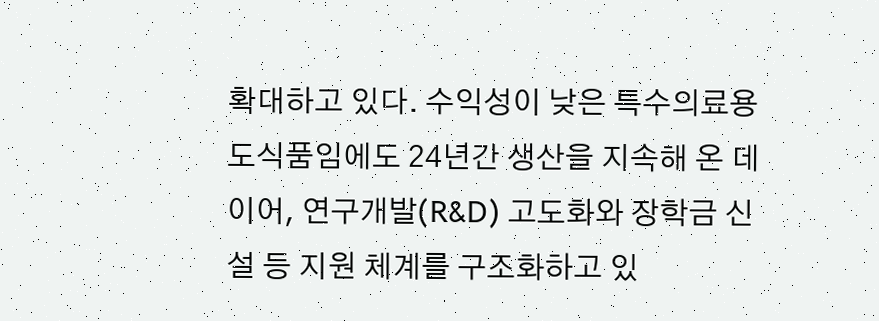확대하고 있다. 수익성이 낮은 특수의료용도식품임에도 24년간 생산을 지속해 온 데 이어, 연구개발(R&D) 고도화와 장학금 신설 등 지원 체계를 구조화하고 있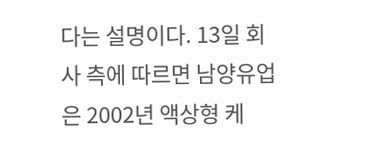다는 설명이다. 13일 회사 측에 따르면 남양유업은 2002년 액상형 케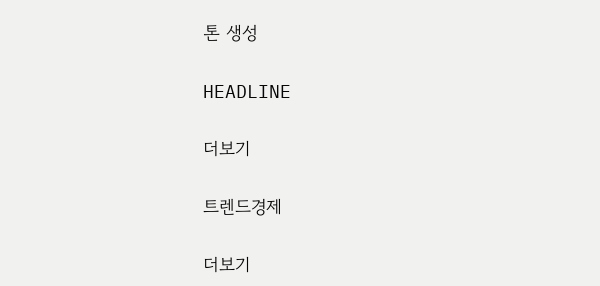톤 생성

HEADLINE

더보기

트렌드경제

더보기